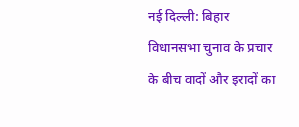नई दिल्ली: बिहार विधानसभा चुनाव के प्रचार के बीच वादों और इरादों का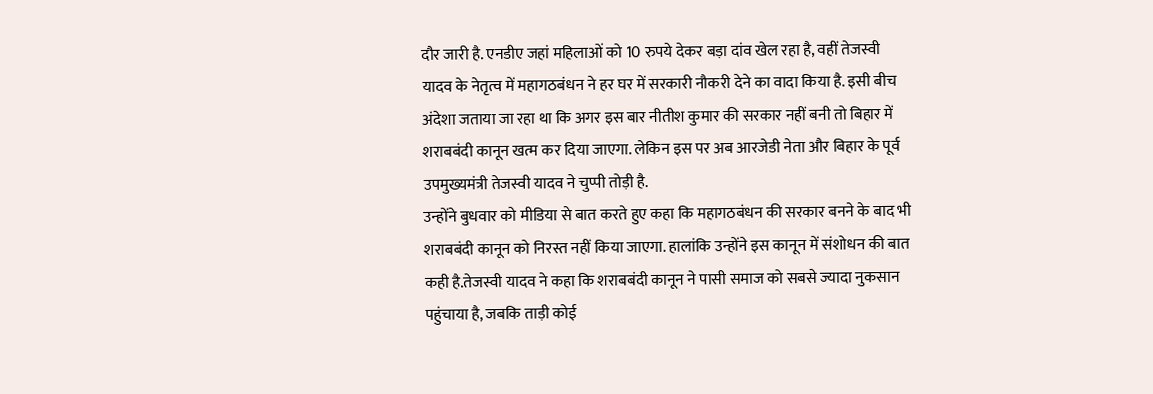दौर जारी है. एनडीए जहां महिलाओं को 10 रुपये देकर बड़ा दांव खेल रहा है, वहीं तेजस्वी यादव के नेतृत्व में महागठबंधन ने हर घर में सरकारी नौकरी देने का वादा किया है. इसी बीच अंदेशा जताया जा रहा था कि अगर इस बार नीतीश कुमार की सरकार नहीं बनी तो बिहार में शराबबंदी कानून खत्म कर दिया जाएगा. लेकिन इस पर अब आरजेडी नेता और बिहार के पूर्व उपमुख्यमंत्री तेजस्वी यादव ने चुप्पी तोड़ी है.
उन्होंने बुधवार को मीडिया से बात करते हुए कहा कि महागठबंधन की सरकार बनने के बाद भी शराबबंदी कानून को निरस्त नहीं किया जाएगा. हालांकि उन्होंने इस कानून में संशोधन की बात कही है.तेजस्वी यादव ने कहा कि शराबबंदी कानून ने पासी समाज को सबसे ज्यादा नुकसान पहुंचाया है, जबकि ताड़ी कोई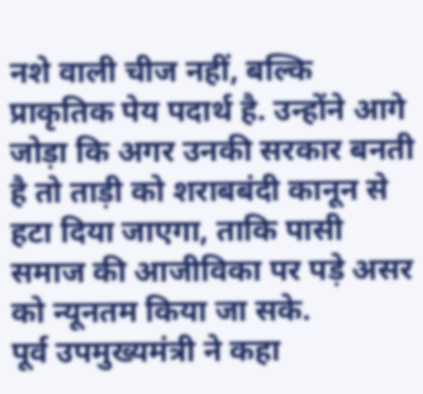नशे वाली चीज नहीं, बल्कि प्राकृतिक पेय पदार्थ है. उन्होंने आगे जोड़ा कि अगर उनकी सरकार बनती है तो ताड़ी को शराबबंदी कानून से हटा दिया जाएगा, ताकि पासी समाज की आजीविका पर पड़े असर को न्यूनतम किया जा सके.
पूर्व उपमुख्यमंत्री ने कहा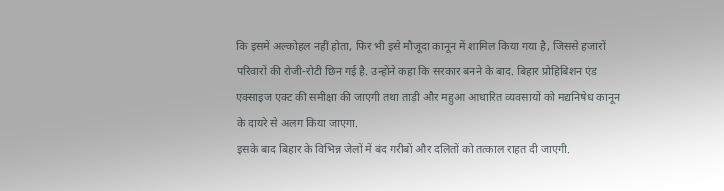कि इसमें अल्कोहल नहीं होता, फिर भी इसे मौजूदा कानून में शामिल किया गया है, जिससे हजारों परिवारों की रोजी-रोटी छिन गई है. उन्होंने कहा कि सरकार बनने के बाद. बिहार प्रोहिबिशन एंड एक्साइज एक्ट की समीक्षा की जाएगी तथा ताड़ी और महुआ आधारित व्यवसायों को मद्यनिषेध कानून के दायरे से अलग किया जाएगा.
इसके बाद बिहार के विभिन्न जेलों में बंद गरीबों और दलितों को तत्काल राहत दी जाएगी.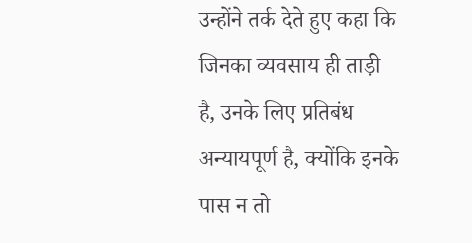उन्होंने तर्क देते हुए कहा कि जिनका व्यवसाय ही ताड़ी है, उनके लिए प्रतिबंध अन्यायपूर्ण है, क्योंकि इनके पास न तो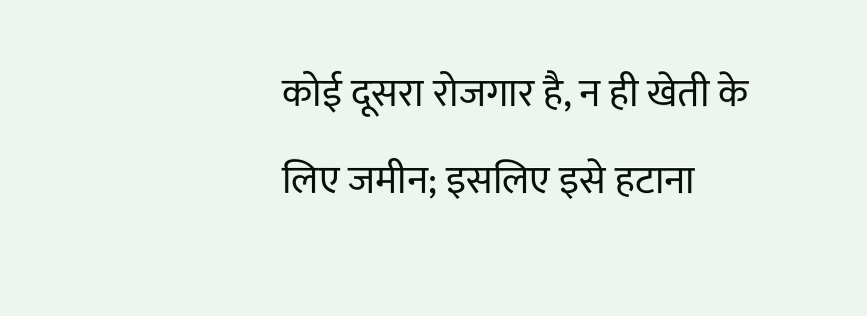कोई दूसरा रोजगार है, न ही खेती के लिए जमीन; इसलिए इसे हटाना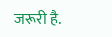जरूरी है.